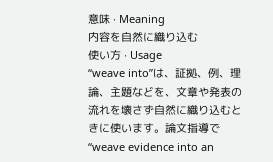意味 · Meaning
内容を自然に織り込む
使い方 · Usage
“weave into”は、証拠、例、理論、主題などを、文章や発表の流れを壊さず自然に織り込むときに使います。論文指導で“weave evidence into an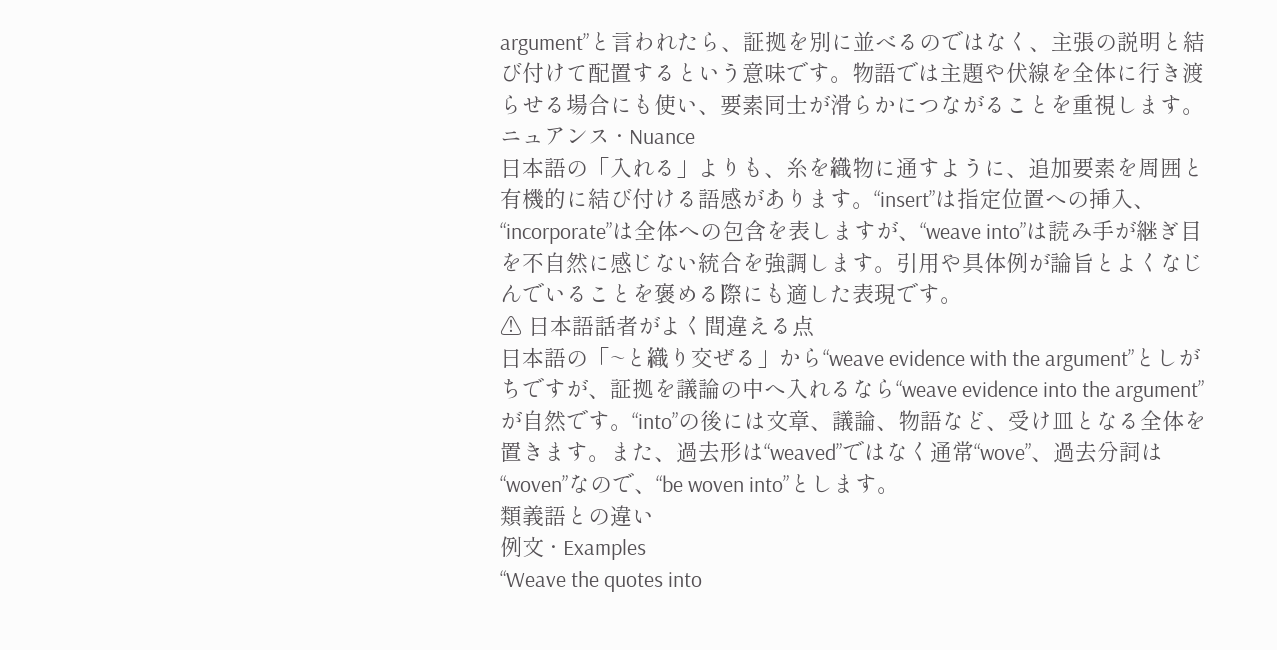argument”と言われたら、証拠を別に並べるのではなく、主張の説明と結び付けて配置するという意味です。物語では主題や伏線を全体に行き渡らせる場合にも使い、要素同士が滑らかにつながることを重視します。
ニュアンス · Nuance
日本語の「入れる」よりも、糸を織物に通すように、追加要素を周囲と有機的に結び付ける語感があります。“insert”は指定位置への挿入、“incorporate”は全体への包含を表しますが、“weave into”は読み手が継ぎ目を不自然に感じない統合を強調します。引用や具体例が論旨とよくなじんでいることを褒める際にも適した表現です。
⚠ 日本語話者がよく間違える点
日本語の「~と織り交ぜる」から“weave evidence with the argument”としがちですが、証拠を議論の中へ入れるなら“weave evidence into the argument”が自然です。“into”の後には文章、議論、物語など、受け皿となる全体を置きます。また、過去形は“weaved”ではなく通常“wove”、過去分詞は“woven”なので、“be woven into”とします。
類義語との違い
例文 · Examples
“Weave the quotes into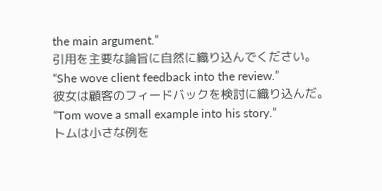the main argument.”
引用を主要な論旨に自然に織り込んでください。
“She wove client feedback into the review.”
彼女は顧客のフィードバックを検討に織り込んだ。
“Tom wove a small example into his story.”
トムは小さな例を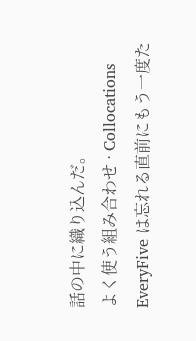話の中に織り込んだ。
よく使う組み合わせ · Collocations
EveryFive は忘れる直前にもう一度た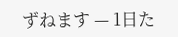ずねます — 1日た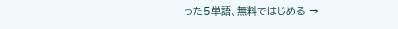った5単語、無料ではじめる →